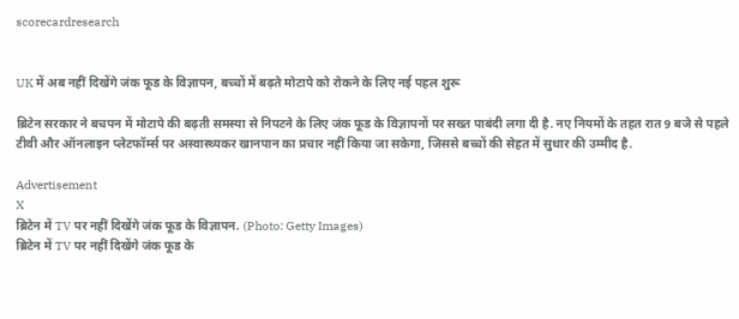scorecardresearch


UK में अब नहीं दिखेंगे जंक फूड के विज्ञापन, बच्चों में बढ़ते मोटापे को रोकने के लिए नई पहल शुरू

ब्रिटेन सरकार ने बचपन में मोटापे की बढ़ती समस्या से निपटने के लिए जंक फूड के विज्ञापनों पर सख्त पाबंदी लगा दी है. नए नियमों के तहत रात 9 बजे से पहले टीवी और ऑनलाइन प्लेटफॉर्म्स पर अस्वास्थ्यकर खानपान का प्रचार नहीं किया जा सकेगा, जिससे बच्चों की सेहत में सुधार की उम्मीद है.

Advertisement
X
ब्रिटेन में TV पर नहीं दिखेंगे जंक फूड के विज्ञापन. (Photo: Getty Images)
ब्रिटेन में TV पर नहीं दिखेंगे जंक फूड के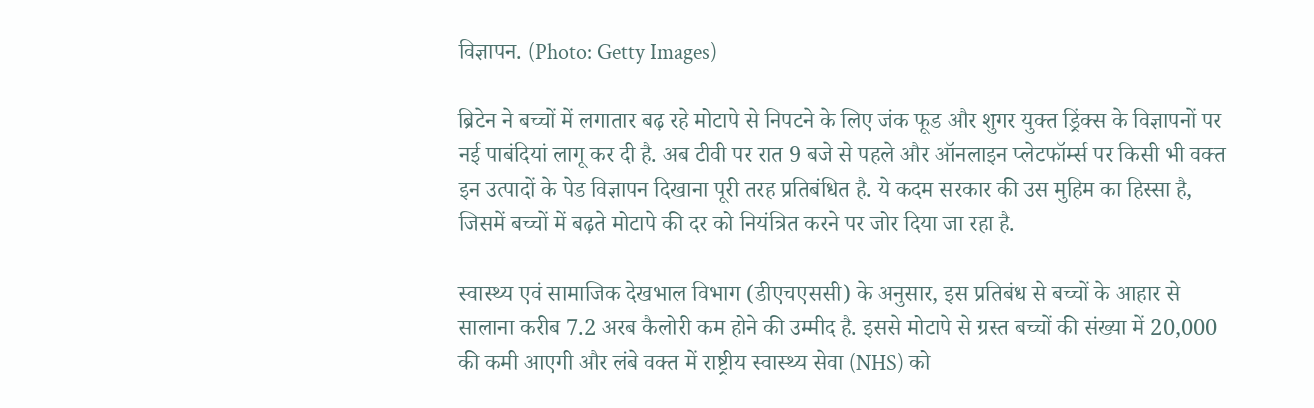विज्ञापन. (Photo: Getty Images)

ब्रिटेन ने बच्चों में लगातार बढ़ रहे मोटापे से निपटने के लिए जंक फूड और शुगर युक्त ड्रिंक्स के विज्ञापनों पर नई पाबंदियां लागू कर दी है. अब टीवी पर रात 9 बजे से पहले और ऑनलाइन प्लेटफॉर्म्स पर किसी भी वक्त इन उत्पादों के पेड विज्ञापन दिखाना पूरी तरह प्रतिबंधित है. ये कदम सरकार की उस मुहिम का हिस्सा है, जिसमें बच्चों में बढ़ते मोटापे की दर को नियंत्रित करने पर जोर दिया जा रहा है.

स्वास्थ्य एवं सामाजिक देखभाल विभाग (डीएचएससी) के अनुसार, इस प्रतिबंध से बच्चों के आहार से सालाना करीब 7.2 अरब कैलोरी कम होने की उम्मीद है. इससे मोटापे से ग्रस्त बच्चों की संख्या में 20,000 की कमी आएगी और लंबे वक्त में राष्ट्रीय स्वास्थ्य सेवा (NHS) को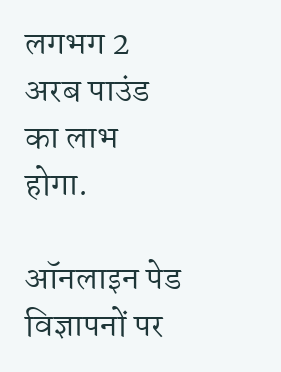लगभग 2 अरब पाउंड का लाभ होगा.

ऑनलाइन पेड विज्ञापनों पर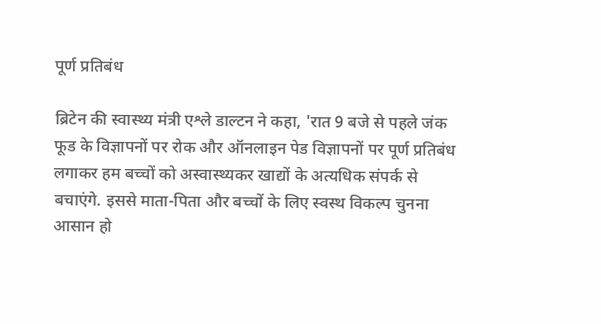पूर्ण प्रतिबंध

ब्रिटेन की स्वास्थ्य मंत्री एश्ले डाल्टन ने कहा, 'रात 9 बजे से पहले जंक फूड के विज्ञापनों पर रोक और ऑनलाइन पेड विज्ञापनों पर पूर्ण प्रतिबंध लगाकर हम बच्चों को अस्वास्थ्यकर खाद्यों के अत्यधिक संपर्क से बचाएंगे. इससे माता-पिता और बच्चों के लिए स्वस्थ विकल्प चुनना आसान हो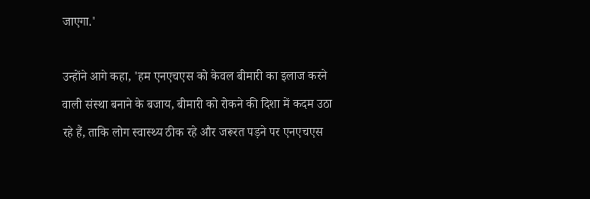जाएगा.'

उन्होंने आगे कहा, 'हम एनएचएस को केवल बीमारी का इलाज करने वाली संस्था बनाने के बजाय, बीमारी को रोकने की दिशा में कदम उठा रहे हैं, ताकि लोग स्वास्थ्य ठीक रहे और जरूरत पड़ने पर एनएचएस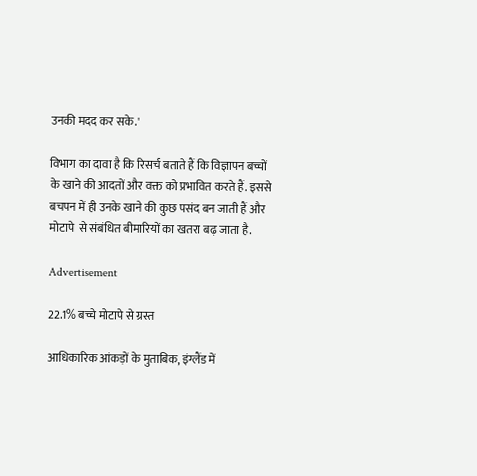उनकी मदद कर सके.'

विभाग का दावा है कि रिसर्च बताते हैं कि विज्ञापन बच्चों के खाने की आदतों और वक्त को प्रभावित करते हैं. इससे बचपन में ही उनके खाने की कुछ पसंद बन जाती हैं और मोटापे  से संबंधित बीमारियों का खतरा बढ़ जाता है.

Advertisement

22.1% बच्चे मोटापे से ग्रस्त

आधिकारिक आंकड़ों के मुताबिक, इंग्लैंड में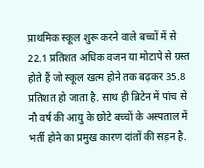प्राथमिक स्कूल शुरू करने वाले बच्चों में से 22.1 प्रतिशत अधिक वजन या मोटापे से ग्रस्त होते हैं जो स्कूल खत्म होने तक बढ़कर 35.8 प्रतिशत हो जाता है. साथ ही ब्रिटेन में पांच से नौ वर्ष की आयु के छोटे बच्चों के अस्पताल में भर्ती होने का प्रमुख कारण दांतों की सड़न है.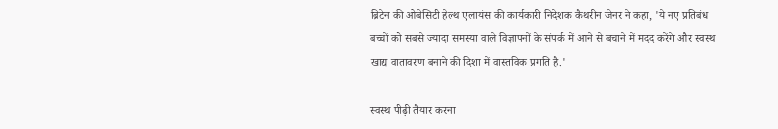ब्रिटेन की ओबेसिटी हेल्थ एलायंस की कार्यकारी निदेशक कैथरीन जेनर ने कहा, 'ये नए प्रतिबंध बच्चों को सबसे ज्यादा समस्या वाले विज्ञापनों के संपर्क में आने से बचाने में मदद करेंगे और स्वस्थ खाद्य वातावरण बनाने की दिशा में वास्तविक प्रगति है.'

स्वस्थ पीढ़ी तैयार करना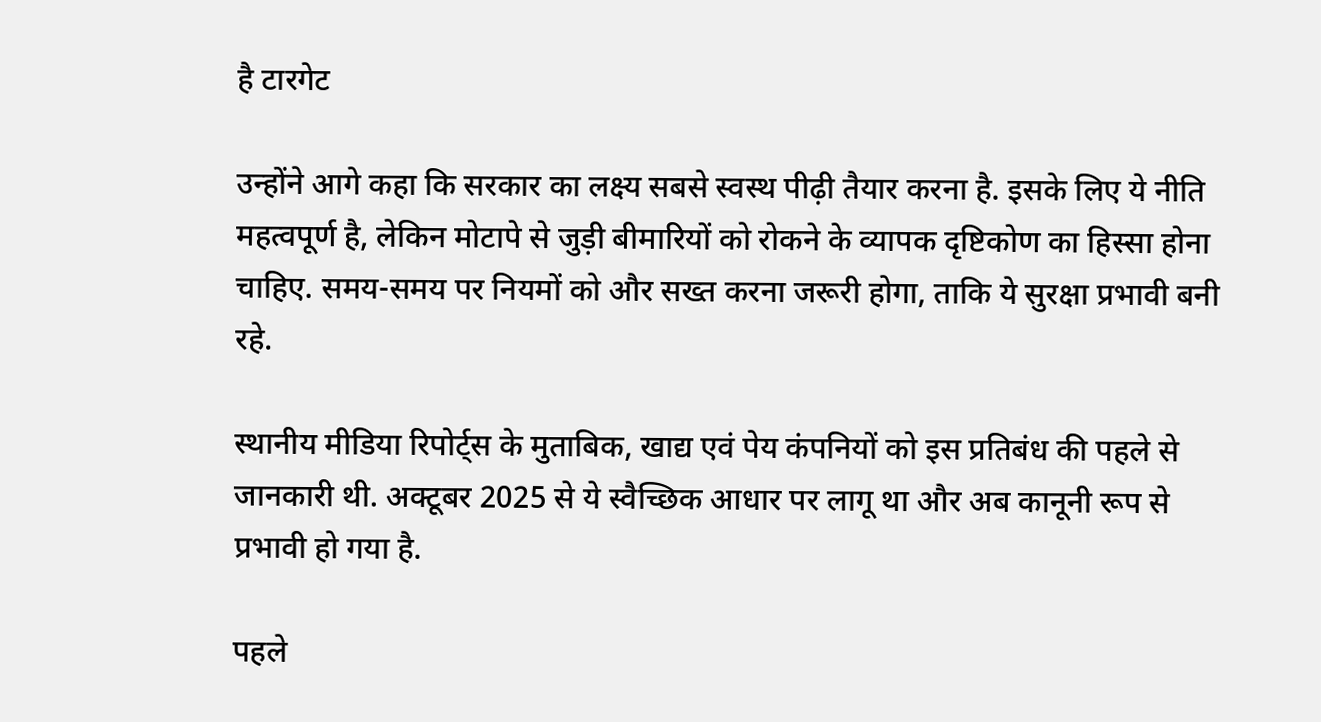है टारगेट

उन्होंने आगे कहा कि सरकार का लक्ष्य सबसे स्वस्थ पीढ़ी तैयार करना है. इसके लिए ये नीति महत्वपूर्ण है, लेकिन मोटापे से जुड़ी बीमारियों को रोकने के व्यापक दृष्टिकोण का हिस्सा होना चाहिए. समय-समय पर नियमों को और सख्त करना जरूरी होगा, ताकि ये सुरक्षा प्रभावी बनी रहे.

स्थानीय मीडिया रिपोर्ट्स के मुताबिक, खाद्य एवं पेय कंपनियों को इस प्रतिबंध की पहले से जानकारी थी. अक्टूबर 2025 से ये स्वैच्छिक आधार पर लागू था और अब कानूनी रूप से प्रभावी हो गया है.

पहले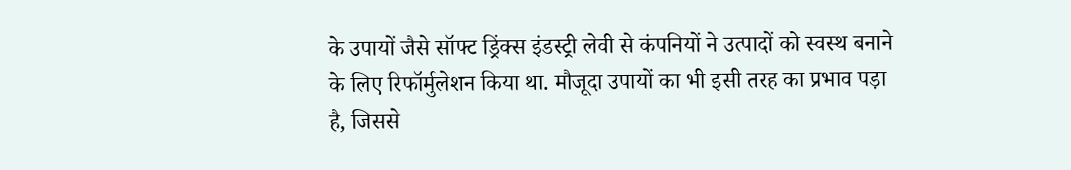के उपायों जैसे सॉफ्ट ड्रिंक्स इंडस्ट्री लेवी से कंपनियों ने उत्पादों को स्वस्थ बनाने के लिए रिफॉर्मुलेशन किया था. मौजूदा उपायों का भी इसी तरह का प्रभाव पड़ा है, जिससे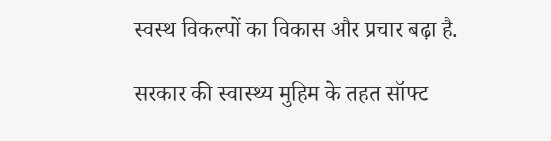स्वस्थ विकल्पों का विकास और प्रचार बढ़ा है.

सरकार की स्वास्थ्य मुहिम के तहत सॉफ्ट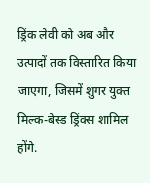ड्रिंक लेवी को अब और उत्पादों तक विस्तारित किया जाएगा, जिसमें शुगर युक्त मिल्क-बेस्ड ड्रिंक्स शामिल होंगे.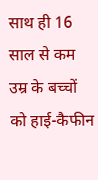साथ ही 16 साल से कम उम्र के बच्चों को हाई-कैफीन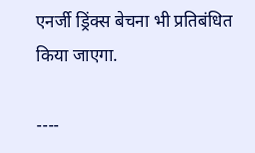एनर्जी ड्रिंक्स बेचना भी प्रतिबंधित किया जाएगा.

----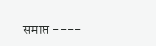समाप्त ----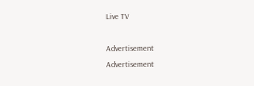Live TV

Advertisement
Advertisement